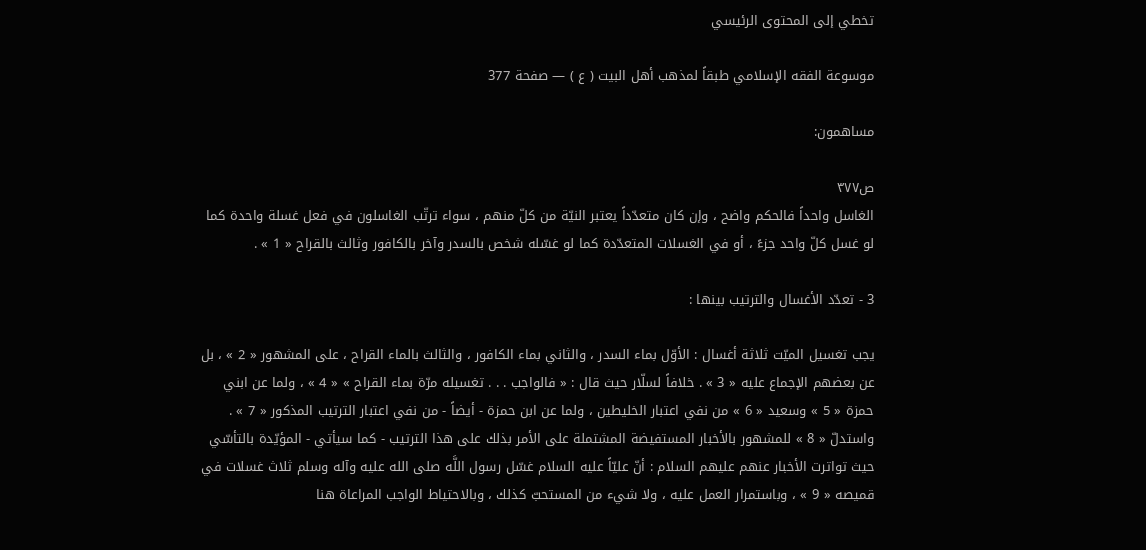تخطي إلى المحتوى الرئيسي

موسوعة الفقه الإسلامي طبقاً لمذهب أهل البيت ( ع ) — صفحة 377

مساهمون:

ص٣٧٧
الغاسل واحداً فالحكم واضح ، وإن كان متعدّداً يعتبر النيّة من كلّ منهم ، سواء ترتّب الغاسلون في فعل غسلة واحدة كما لو غسل كلّ واحد جزءً ، أو في الغسلات المتعدّدة كما لو غسّله شخص بالسدر وآخر بالكافور وثالث بالقراح « 1 » .

3 - تعدّد الأغسال والترتيب بينها :

يجب تغسيل الميّت ثلاثة أغسال : الأوّل بماء السدر ، والثاني بماء الكافور ، والثالث بالماء القراح ، على المشهور « 2 » ، بل عن بعضهم الإجماع عليه « 3 » . خلافاً لسلّار حيث قال : « فالواجب . . . تغسيله مرّة بماء القراح » « 4 » ، ولما عن ابني حمزة « 5 » وسعيد « 6 » من نفي اعتبار الخليطين ، ولما عن ابن حمزة - أيضاً - من نفي اعتبار الترتيب المذكور « 7 » . واستدلّ « 8 » للمشهور بالأخبار المستفيضة المشتملة على الأمر بذلك على هذا الترتيب - كما سيأتي - المؤيّدة بالتأسّي حيث تواترت الأخبار عنهم عليهم السلام : أنّ عليّاً عليه السلام غسّل رسول اللَّه صلى الله عليه وآله وسلم ثلاث غسلات في قميصه « 9 » ، وباستمرار العمل عليه ، ولا شيء من المستحبّ كذلك ، وبالاحتياط الواجب المراعاة هنا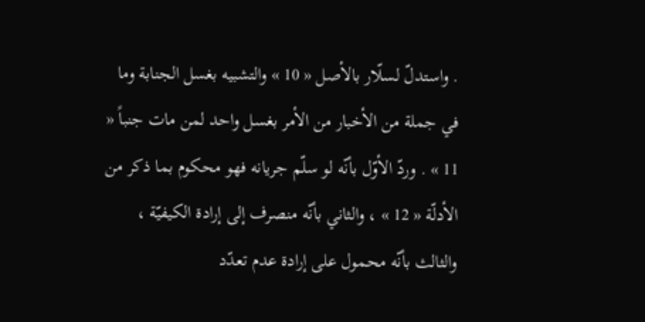. واستدلّ لسلّار بالأصل « 10 » والتشبيه بغسل الجنابة وما في جملة من الأخبار من الأمر بغسل واحد لمن مات جنباً « 11 » . وردّ الأوّل بأنّه لو سلّم جريانه فهو محكوم بما ذكر من الأدلّة « 12 » ، والثاني بأنّه منصرف إلى إرادة الكيفيّة ، والثالث بأنّه محمول على إرادة عدم تعدّد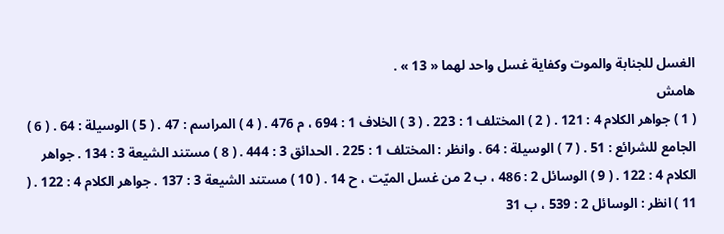الغسل للجنابة والموت وكفاية غسل واحد لهما « 13 » .
هامش
( 1 ) جواهر الكلام 4 : 121 . ( 2 ) المختلف 1 : 223 . ( 3 ) الخلاف 1 : 694 ، م 476 . ( 4 ) المراسم : 47 . ( 5 ) الوسيلة : 64 . ( 6 ) الجامع للشرائع : 51 . ( 7 ) الوسيلة : 64 . وانظر : المختلف 1 : 225 . الحدائق 3 : 444 . ( 8 ) مستند الشيعة 3 : 134 . جواهر الكلام 4 : 122 . ( 9 ) الوسائل 2 : 486 ، ب 2 من غسل الميّت ، ح 14 . ( 10 ) مستند الشيعة 3 : 137 . جواهر الكلام 4 : 122 . ( 11 ) انظر : الوسائل 2 : 539 ، ب 31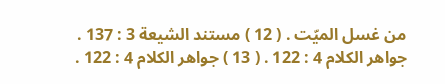من غسل الميّت . ( 12 ) مستند الشيعة 3 : 137 . جواهر الكلام 4 : 122 . ( 13 ) جواهر الكلام 4 : 122 .